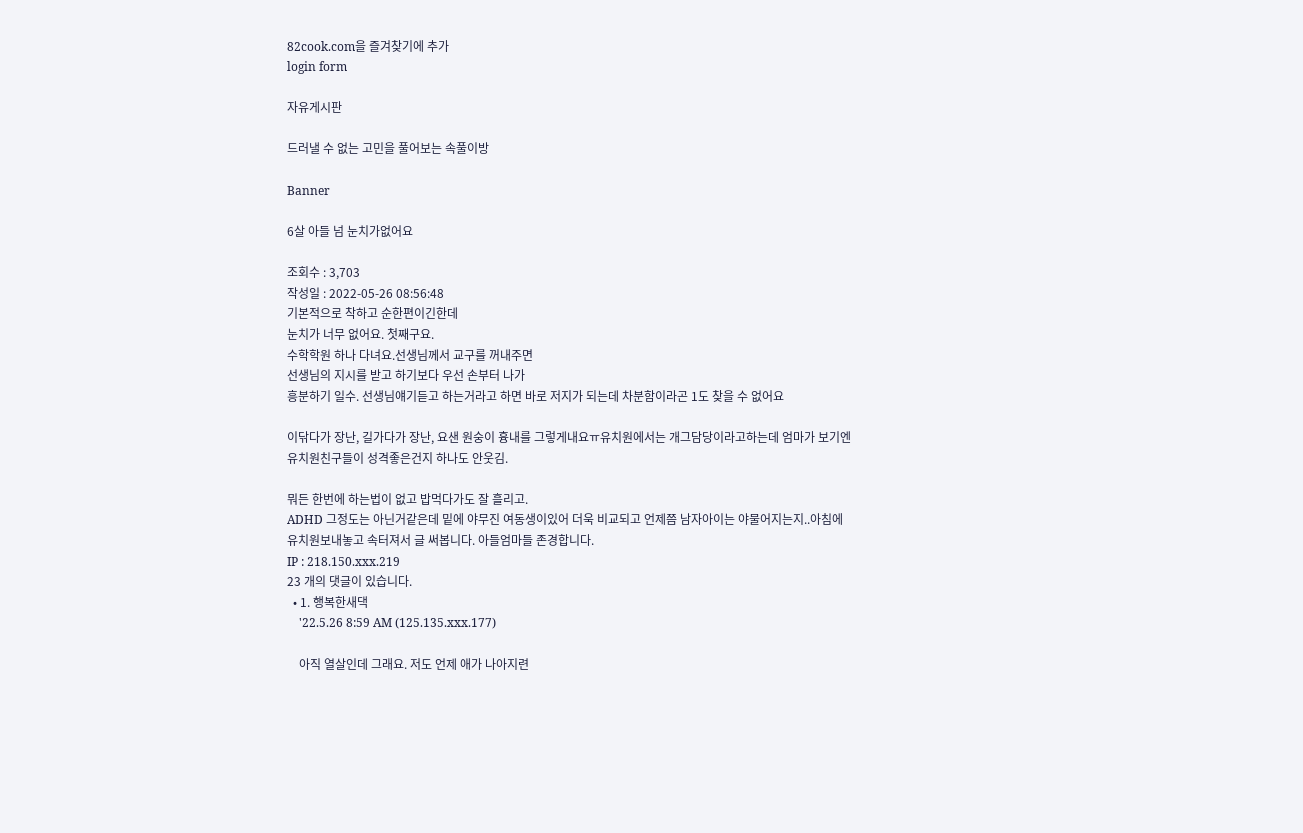82cook.com을 즐겨찾기에 추가
login form

자유게시판

드러낼 수 없는 고민을 풀어보는 속풀이방

Banner

6살 아들 넘 눈치가없어요

조회수 : 3,703
작성일 : 2022-05-26 08:56:48
기본적으로 착하고 순한편이긴한데
눈치가 너무 없어요. 첫째구요.
수학학원 하나 다녀요.선생님께서 교구를 꺼내주면
선생님의 지시를 받고 하기보다 우선 손부터 나가
흥분하기 일수. 선생님얘기듣고 하는거라고 하면 바로 저지가 되는데 차분함이라곤 1도 찾을 수 없어요

이닦다가 장난, 길가다가 장난, 요샌 원숭이 흉내를 그렇게내요ㅠ유치원에서는 개그담당이라고하는데 엄마가 보기엔
유치원친구들이 성격좋은건지 하나도 안웃김.

뭐든 한번에 하는법이 없고 밥먹다가도 잘 흘리고.
ADHD 그정도는 아닌거같은데 밑에 야무진 여동생이있어 더욱 비교되고 언제쯤 남자아이는 야물어지는지..아침에
유치원보내놓고 속터져서 글 써봅니다. 아들엄마들 존경합니다.
IP : 218.150.xxx.219
23 개의 댓글이 있습니다.
  • 1. 행복한새댁
    '22.5.26 8:59 AM (125.135.xxx.177)

    아직 열살인데 그래요. 저도 언제 애가 나아지련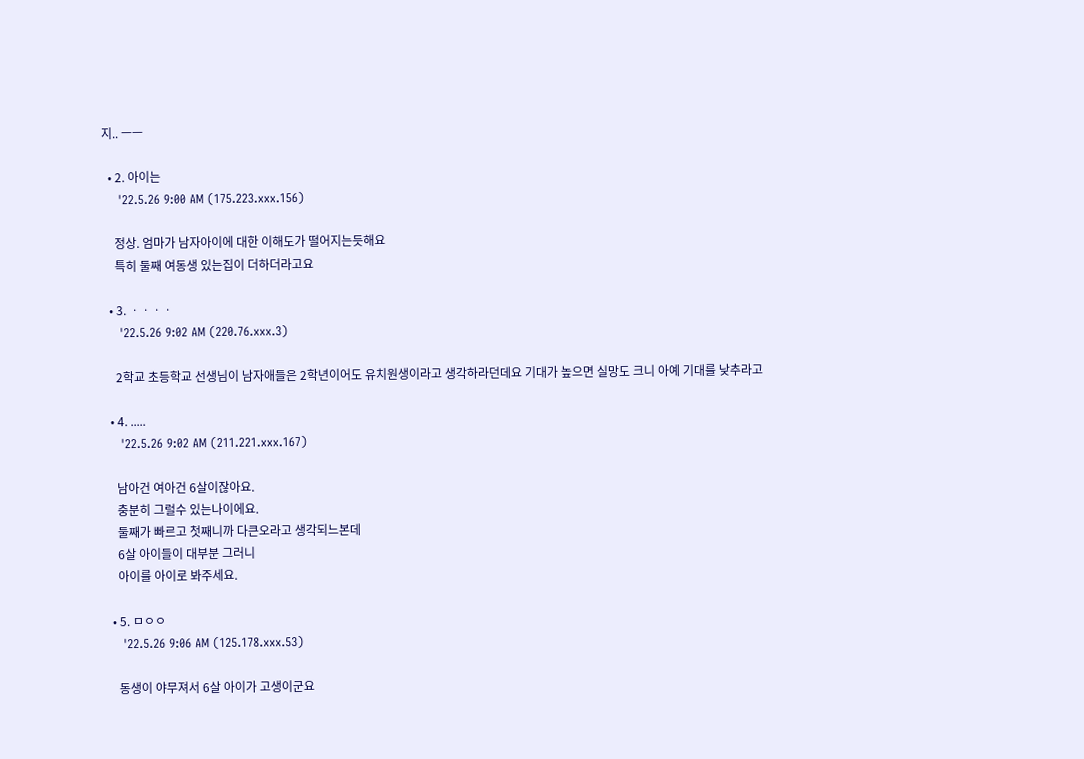지.. ㅡㅡ

  • 2. 아이는
    '22.5.26 9:00 AM (175.223.xxx.156)

    정상. 엄마가 남자아이에 대한 이해도가 떨어지는듯해요
    특히 둘째 여동생 있는집이 더하더라고요

  • 3. ㆍㆍㆍㆍ
    '22.5.26 9:02 AM (220.76.xxx.3)

    2학교 초등학교 선생님이 남자애들은 2학년이어도 유치원생이라고 생각하라던데요 기대가 높으면 실망도 크니 아예 기대를 낮추라고

  • 4. .....
    '22.5.26 9:02 AM (211.221.xxx.167)

    남아건 여아건 6살이잖아요.
    충분히 그럴수 있는나이에요.
    둘째가 빠르고 첫째니까 다큰오라고 생각되느본데
    6살 아이들이 대부분 그러니
    아이를 아이로 봐주세요.

  • 5. ㅁㅇㅇ
    '22.5.26 9:06 AM (125.178.xxx.53)

    동생이 야무져서 6살 아이가 고생이군요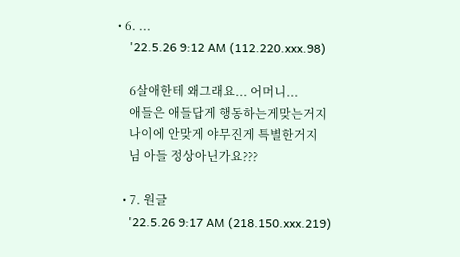• 6. ...
    '22.5.26 9:12 AM (112.220.xxx.98)

    6살애한테 왜그래요... 어머니...
    애들은 애들답게 행동하는게맞는거지
    나이에 안맞게 야무진게 특별한거지
    님 아들 정상아닌가요???

  • 7. 원글
    '22.5.26 9:17 AM (218.150.xxx.219)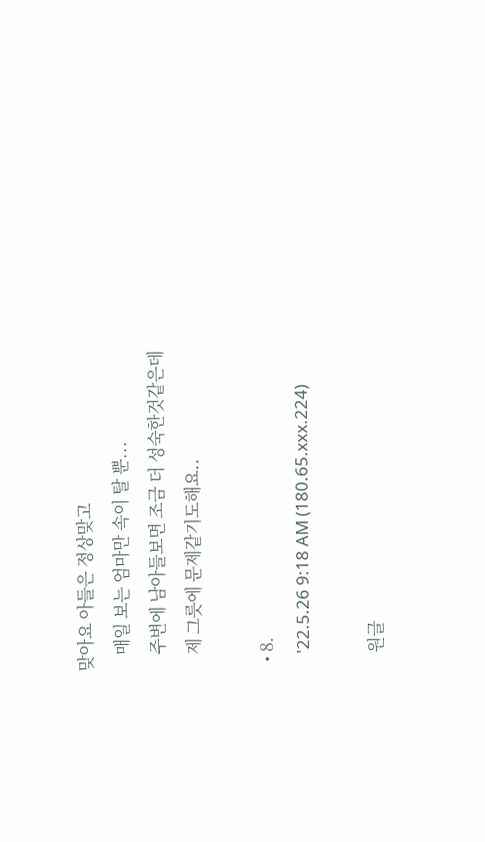맞아요 아들은 정상맞고
    매일 보는 엄마만 속이 탈 뿐...
    주변에 남아들보면 조금 더 성숙한것같은데
    제 그릇에 문제같기도해요..

  • 8.
    '22.5.26 9:18 AM (180.65.xxx.224)

    원글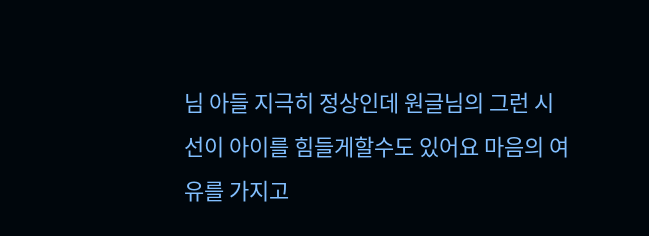님 아들 지극히 정상인데 원글님의 그런 시선이 아이를 힘들게할수도 있어요 마음의 여유를 가지고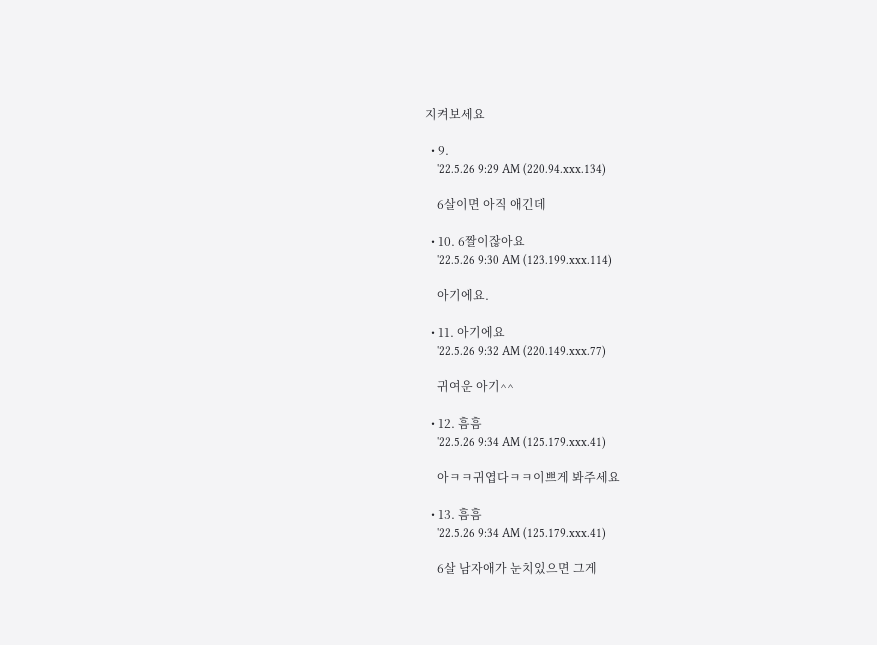지켜보세요

  • 9.
    '22.5.26 9:29 AM (220.94.xxx.134)

    6살이면 아직 애긴데

  • 10. 6짤이잖아요
    '22.5.26 9:30 AM (123.199.xxx.114)

    아기에요.

  • 11. 아기에요
    '22.5.26 9:32 AM (220.149.xxx.77)

    귀여운 아기^^

  • 12. 흠흠
    '22.5.26 9:34 AM (125.179.xxx.41)

    아ㅋㅋ귀엽다ㅋㅋ이쁘게 봐주세요

  • 13. 흠흠
    '22.5.26 9:34 AM (125.179.xxx.41)

    6살 남자애가 눈치있으면 그게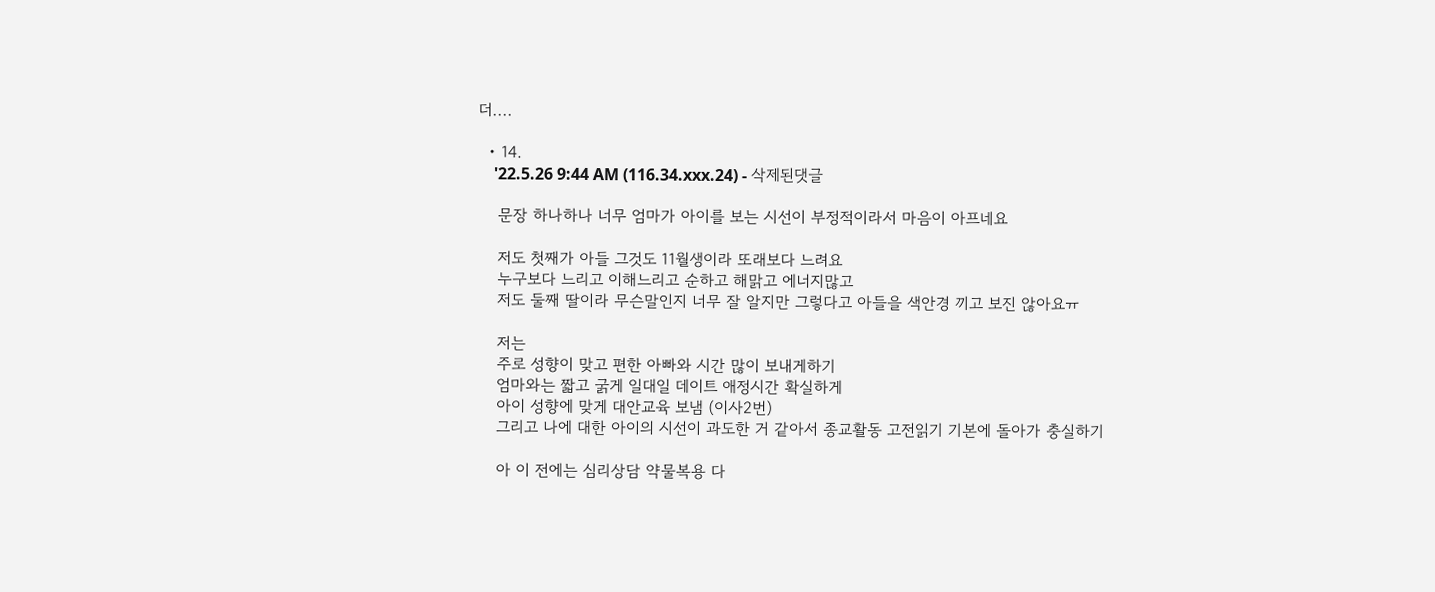더....

  • 14.
    '22.5.26 9:44 AM (116.34.xxx.24) - 삭제된댓글

    문장 하나하나 너무 엄마가 아이를 보는 시선이 부정적이라서 마음이 아프네요

    저도 첫째가 아들 그것도 11월생이라 또래보다 느려요
    누구보다 느리고 이해느리고 순하고 해맑고 에너지많고
    저도 둘째 딸이라 무슨말인지 너무 잘 알지만 그렇다고 아들을 색안경 끼고 보진 않아요ㅠ

    저는
    주로 성향이 맞고 편한 아빠와 시간 많이 보내게하기
    엄마와는 짧고 굵게 일대일 데이트 애정시간 확실하게
    아이 성향에 맞게 대안교육 보냄 (이사2번)
    그리고 나에 대한 아이의 시선이 과도한 거 같아서 종교활동 고전읽기 기본에 돌아가 충실하기

    아 이 전에는 심리상담 약물복용 다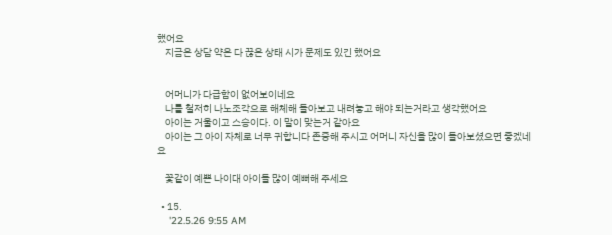했어요
    지금은 상담 약은 다 끊은 상태 시가 문제도 있긴 했어요


    어머니가 다급함이 없어보이네요
    나를 철저히 나노조각으로 해체해 돌아보고 내려놓고 해야 되는거라고 생각했어요
    아이는 거울이고 스승이다. 이 말이 맞는거 같아요
    아이는 그 아이 자체로 너무 귀합니다 존중해 주시고 어머니 자신을 많이 돌아보셨으면 좋겠네요

    꽃같이 예쁜 나이대 아이들 많이 예뻐해 주세요

  • 15.
    '22.5.26 9:55 AM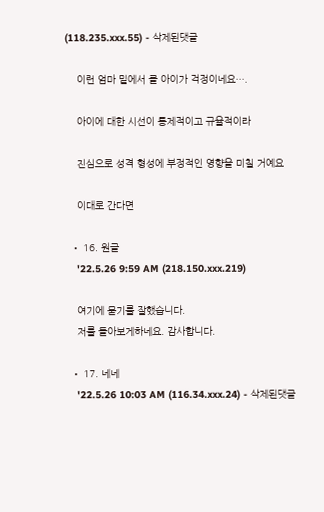(118.235.xxx.55) - 삭제된댓글

    이런 엄마 밑에서 클 아이가 걱정이네요….

    아이에 대한 시선이 통제적이고 규율적이라

    진심으로 성격 형성에 부정적인 영향을 미칠 거예요

    이대로 간다면

  • 16. 원글
    '22.5.26 9:59 AM (218.150.xxx.219)

    여기에 묻기를 잘했습니다.
    저를 돌아보게하네요. 감사합니다.

  • 17. 네네
    '22.5.26 10:03 AM (116.34.xxx.24) - 삭제된댓글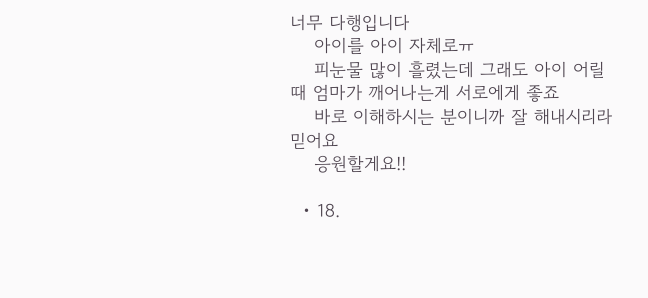너무 다행입니다
    아이를 아이 자체로ㅠ
    피눈물 많이 흘렸는데 그래도 아이 어릴때 엄마가 깨어나는게 서로에게 좋죠
    바로 이해하시는 분이니까 잘 해내시리라 믿어요
    응원할게요!!

  • 18.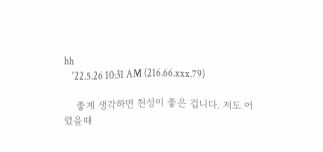hh
    '22.5.26 10:31 AM (216.66.xxx.79)

    좋게 생각하면 천성이 좋은 겁니다. 저도 어렸을때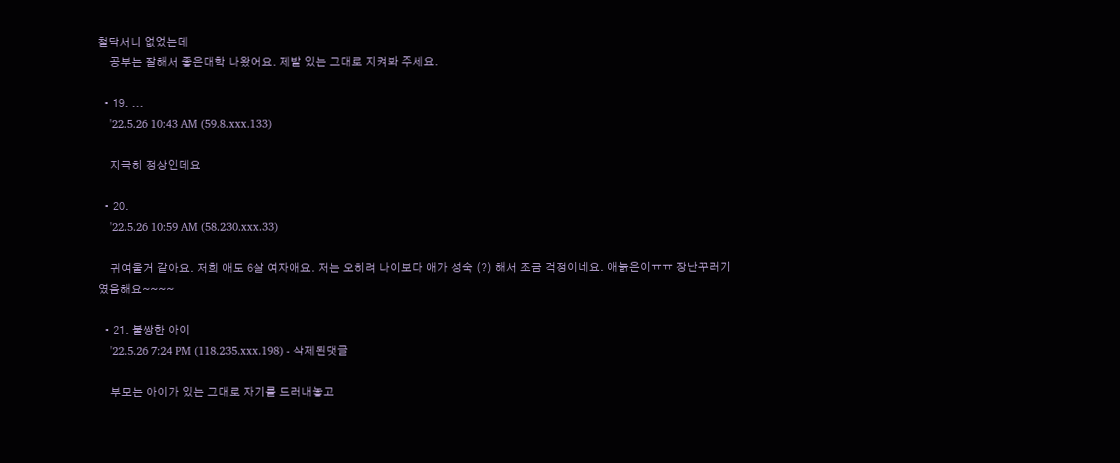철닥서니 없었는데
    공부는 잘해서 좋은대학 나왔어요. 제발 있는 그대로 지켜봐 주세요.

  • 19. ...
    '22.5.26 10:43 AM (59.8.xxx.133)

    지극히 정상인데요

  • 20.
    '22.5.26 10:59 AM (58.230.xxx.33)

    귀여울거 같아요. 저희 애도 6살 여자애요. 저는 오히려 나이보다 애가 성숙 (?) 해서 조금 걱정이네요. 애늙은이ㅠㅠ 장난꾸러기였음해요~~~~

  • 21. 불쌍한 아이
    '22.5.26 7:24 PM (118.235.xxx.198) - 삭제된댓글

    부모는 아이가 있는 그대로 자기를 드러내놓고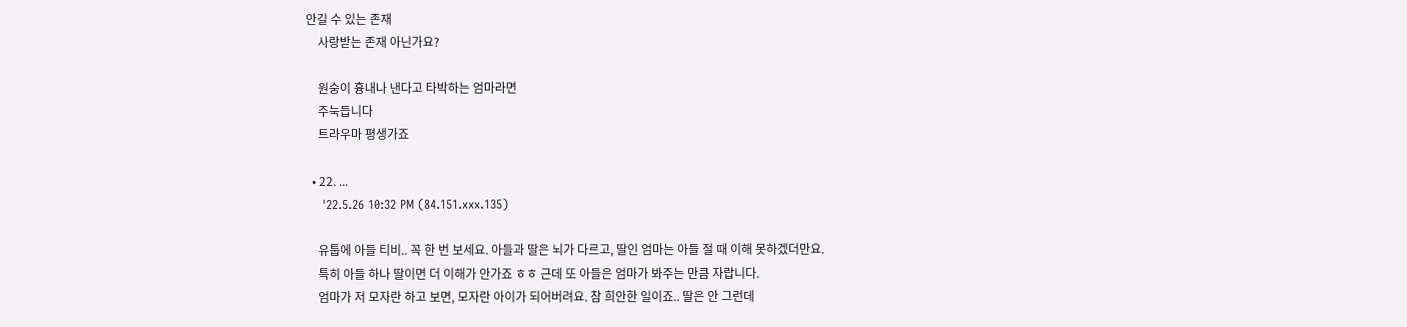안길 수 있는 존재
    사랑받는 존재 아닌가요?

    원숭이 흉내나 낸다고 타박하는 엄마라면
    주눅듭니다
    트라우마 평생가죠

  • 22. ...
    '22.5.26 10:32 PM (84.151.xxx.135)

    유툽에 아들 티비.. 꼭 한 번 보세요. 아들과 딸은 뇌가 다르고, 딸인 엄마는 아들 절 때 이해 못하겠더만요.
    특히 아들 하나 딸이면 더 이해가 안가죠 ㅎㅎ 근데 또 아들은 엄마가 봐주는 만큼 자랍니다.
    엄마가 저 모자란 하고 보면, 모자란 아이가 되어버려요. 참 희안한 일이죠.. 딸은 안 그런데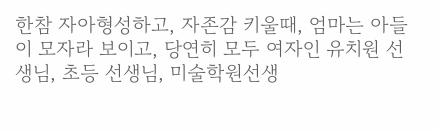한참 자아형성하고, 자존감 키울때, 엄마는 아들이 모자라 보이고, 당연히 모두 여자인 유치원 선생님, 초등 선생님, 미술학원선생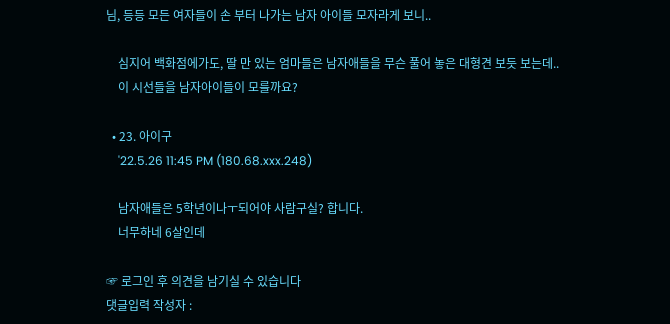님, 등등 모든 여자들이 손 부터 나가는 남자 아이들 모자라게 보니..

    심지어 백화점에가도, 딸 만 있는 엄마들은 남자애들을 무슨 풀어 놓은 대형견 보듯 보는데..
    이 시선들을 남자아이들이 모를까요?

  • 23. 아이구
    '22.5.26 11:45 PM (180.68.xxx.248)

    남자애들은 5학년이나ㅜ되어야 사람구실? 합니다.
    너무하네 6살인데

☞ 로그인 후 의견을 남기실 수 있습니다
댓글입력 작성자 :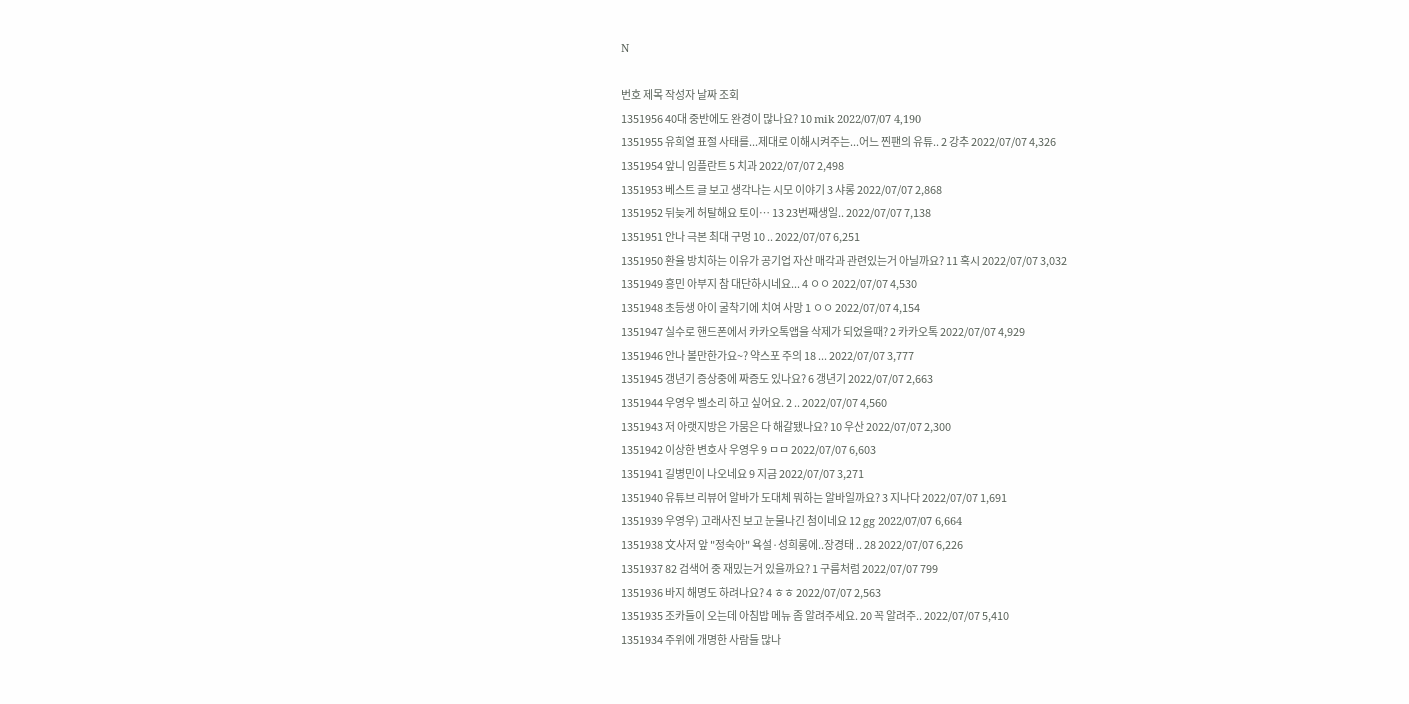N

번호 제목 작성자 날짜 조회
1351956 40대 중반에도 완경이 많나요? 10 mik 2022/07/07 4,190
1351955 유희열 표절 사태를...제대로 이해시켜주는...어느 찐팬의 유튜.. 2 강추 2022/07/07 4,326
1351954 앞니 임플란트 5 치과 2022/07/07 2,498
1351953 베스트 글 보고 생각나는 시모 이야기 3 샤롱 2022/07/07 2,868
1351952 뒤늦게 허탈해요 토이… 13 23번째생일.. 2022/07/07 7,138
1351951 안나 극본 최대 구멍 10 .. 2022/07/07 6,251
1351950 환율 방치하는 이유가 공기업 자산 매각과 관련있는거 아닐까요? 11 혹시 2022/07/07 3,032
1351949 흥민 아부지 참 대단하시네요... 4 ㅇㅇ 2022/07/07 4,530
1351948 초등생 아이 굴착기에 치여 사망 1 ㅇㅇ 2022/07/07 4,154
1351947 실수로 핸드폰에서 카카오톡앱을 삭제가 되었을때? 2 카카오톡 2022/07/07 4,929
1351946 안나 볼만한가요~? 약스포 주의 18 ... 2022/07/07 3,777
1351945 갱년기 증상중에 짜증도 있나요? 6 갱년기 2022/07/07 2,663
1351944 우영우 벨소리 하고 싶어요. 2 .. 2022/07/07 4,560
1351943 저 아랫지방은 가뭄은 다 해갈됐나요? 10 우산 2022/07/07 2,300
1351942 이상한 변호사 우영우 9 ㅁㅁ 2022/07/07 6,603
1351941 길병민이 나오네요 9 지금 2022/07/07 3,271
1351940 유튜브 리뷰어 알바가 도대체 뭐하는 알바일까요? 3 지나다 2022/07/07 1,691
1351939 우영우) 고래사진 보고 눈물나긴 첨이네요 12 gg 2022/07/07 6,664
1351938 文사저 앞 "정숙아" 욕설·성희롱에..장경태 .. 28 2022/07/07 6,226
1351937 82 검색어 중 재밌는거 있을까요? 1 구름처럼 2022/07/07 799
1351936 바지 해명도 하려나요? 4 ㅎㅎ 2022/07/07 2,563
1351935 조카들이 오는데 아침밥 메뉴 좀 알려주세요. 20 꼭 알려주.. 2022/07/07 5,410
1351934 주위에 개명한 사람들 많나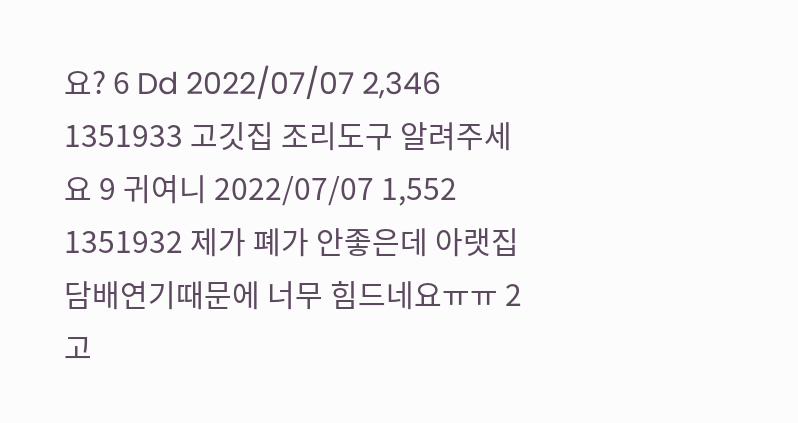요? 6 Dd 2022/07/07 2,346
1351933 고깃집 조리도구 알려주세요 9 귀여니 2022/07/07 1,552
1351932 제가 폐가 안좋은데 아랫집 담배연기때문에 너무 힘드네요ㅠㅠ 2 고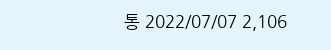통 2022/07/07 2,106